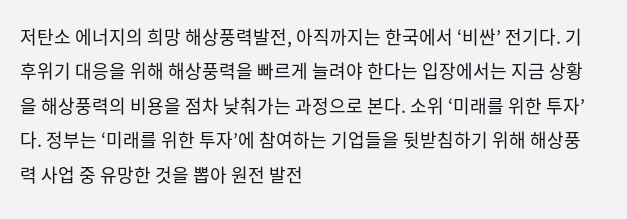저탄소 에너지의 희망 해상풍력발전, 아직까지는 한국에서 ‘비싼’ 전기다. 기후위기 대응을 위해 해상풍력을 빠르게 늘려야 한다는 입장에서는 지금 상황을 해상풍력의 비용을 점차 낮춰가는 과정으로 본다. 소위 ‘미래를 위한 투자’다. 정부는 ‘미래를 위한 투자’에 참여하는 기업들을 뒷받침하기 위해 해상풍력 사업 중 유망한 것을 뽑아 원전 발전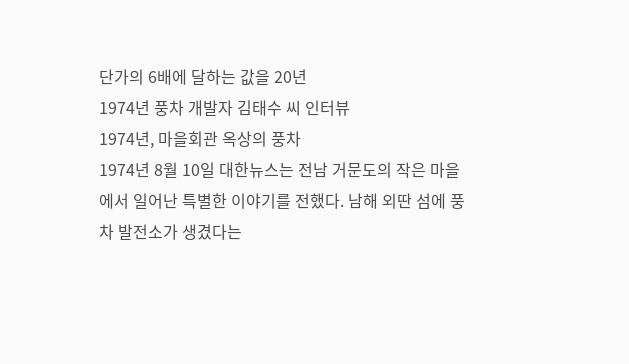단가의 6배에 달하는 값을 20년
1974년 풍차 개발자 김태수 씨 인터뷰
1974년, 마을회관 옥상의 풍차
1974년 8월 10일 대한뉴스는 전남 거문도의 작은 마을에서 일어난 특별한 이야기를 전했다. 남해 외딴 섬에 풍차 발전소가 생겼다는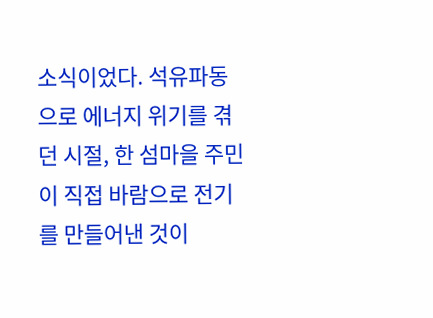소식이었다. 석유파동으로 에너지 위기를 겪던 시절, 한 섬마을 주민이 직접 바람으로 전기를 만들어낸 것이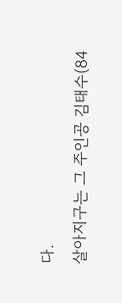다.
살아지구는 그 주인공 김태수(84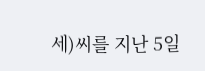세)씨를 지난 5일